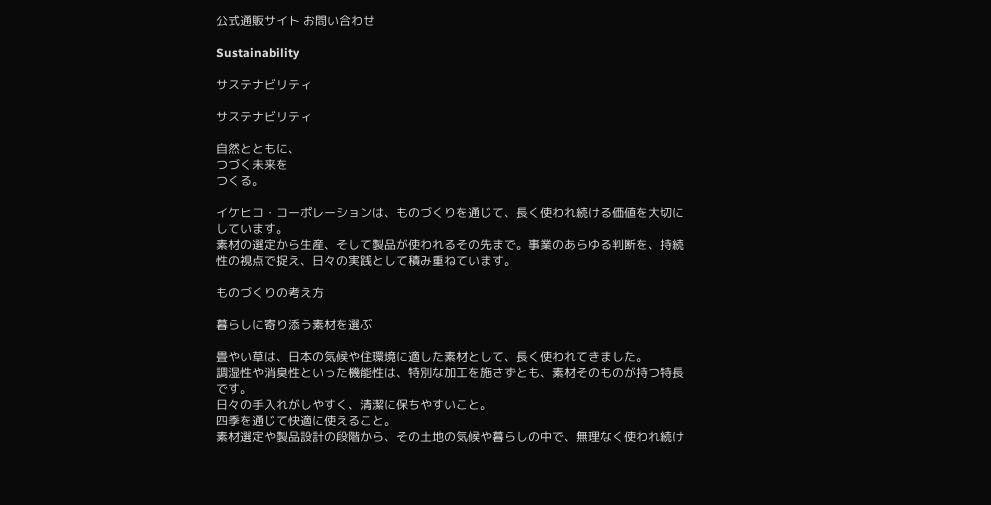公式通販サイト お問い合わせ

Sustainability

サステナビリティ

サステナビリティ

自然とともに、
つづく未来を
つくる。

イケヒコ・コーポレーションは、ものづくりを通じて、長く使われ続ける価値を大切にしています。
素材の選定から生産、そして製品が使われるその先まで。事業のあらゆる判断を、持続性の視点で捉え、日々の実践として積み重ねています。

ものづくりの考え方

暮らしに寄り添う素材を選ぶ

畳やい草は、日本の気候や住環境に適した素材として、長く使われてきました。
調湿性や消臭性といった機能性は、特別な加工を施さずとも、素材そのものが持つ特長です。
日々の手入れがしやすく、清潔に保ちやすいこと。
四季を通じて快適に使えること。
素材選定や製品設計の段階から、その土地の気候や暮らしの中で、無理なく使われ続け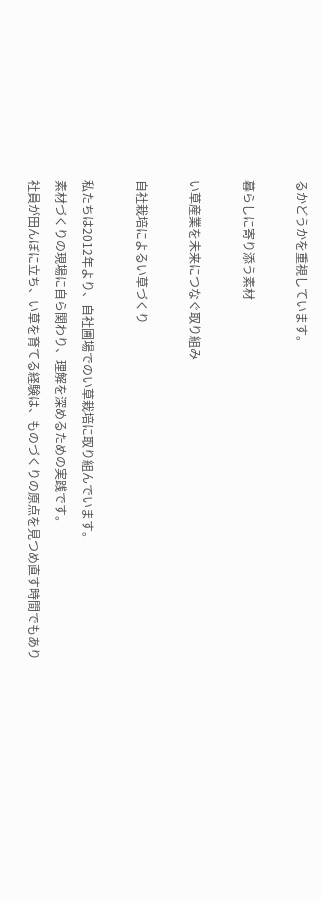るかどうかを重視しています。

暮らしに寄り添う素材

い草産業を未来につなぐ取り組み

自社栽培によるい草づくり

私たちは2012年より、自社圃場でのい草栽培に取り組んでいます。
素材づくりの現場に自ら関わり、理解を深めるための実践です。
社員が田んぼに立ち、い草を育てる経験は、ものづくりの原点を見つめ直す時間でもあり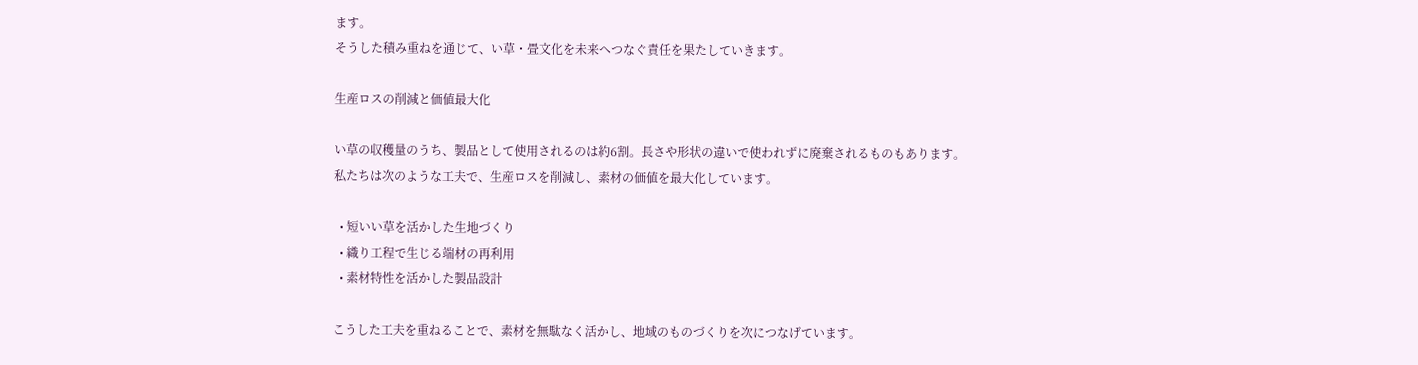ます。
そうした積み重ねを通じて、い草・畳文化を未来へつなぐ責任を果たしていきます。

生産ロスの削減と価値最大化

い草の収穫量のうち、製品として使用されるのは約6割。長さや形状の違いで使われずに廃棄されるものもあります。
私たちは次のような工夫で、生産ロスを削減し、素材の価値を最大化しています。

  • 短いい草を活かした生地づくり
  • 織り工程で生じる端材の再利用
  • 素材特性を活かした製品設計

こうした工夫を重ねることで、素材を無駄なく活かし、地域のものづくりを次につなげています。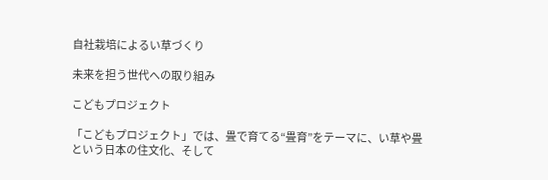自社栽培によるい草づくり

未来を担う世代への取り組み

こどもプロジェクト

「こどもプロジェクト」では、畳で育てる“畳育”をテーマに、い草や畳という日本の住文化、そして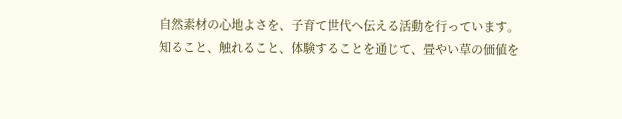自然素材の心地よさを、子育て世代へ伝える活動を行っています。
知ること、触れること、体験することを通じて、畳やい草の価値を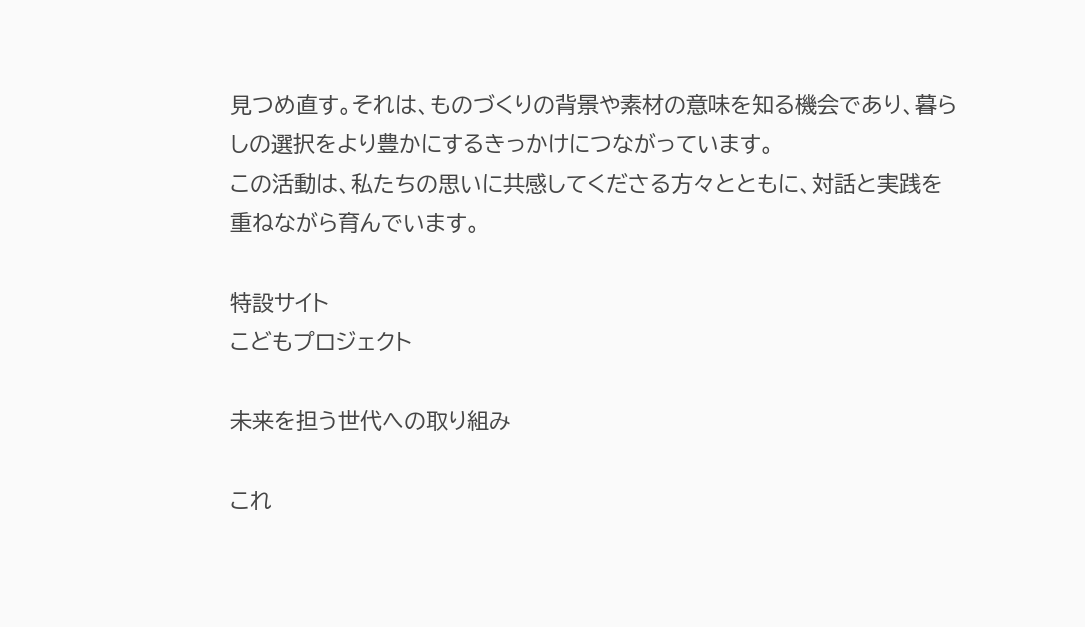見つめ直す。それは、ものづくりの背景や素材の意味を知る機会であり、暮らしの選択をより豊かにするきっかけにつながっています。
この活動は、私たちの思いに共感してくださる方々とともに、対話と実践を重ねながら育んでいます。

特設サイト
こどもプロジェクト

未来を担う世代への取り組み

これ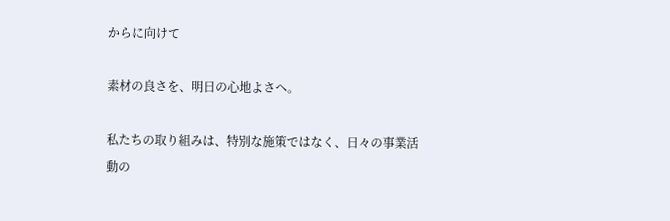からに向けて

素材の良さを、明日の心地よさへ。

私たちの取り組みは、特別な施策ではなく、日々の事業活動の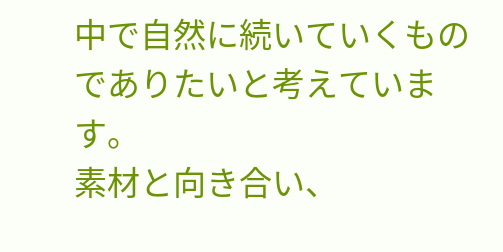中で自然に続いていくものでありたいと考えています。
素材と向き合い、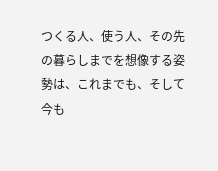つくる人、使う人、その先の暮らしまでを想像する姿勢は、これまでも、そして今も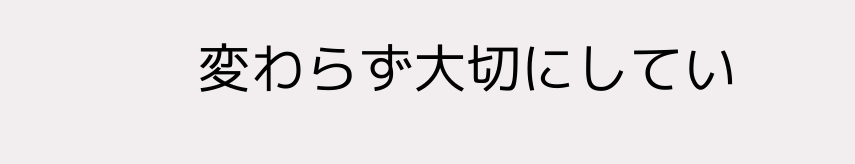変わらず大切にしてい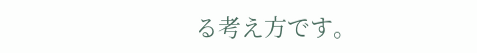る考え方です。